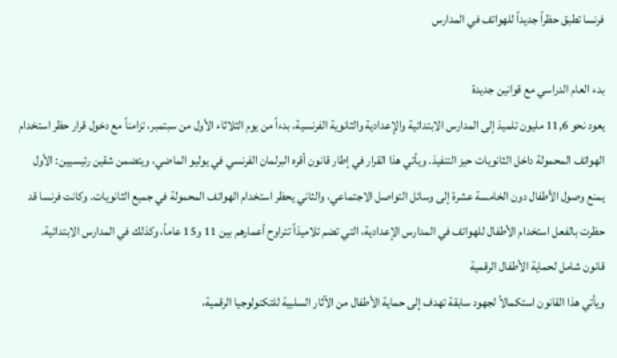فرنسا تطبق حظراً جديداً للهواتف في المدارس

بدء العام الدراسي مع قوانين جديدة
يعود نحو 11,6 مليون تلميذ إلى المدارس الابتدائية والإعدادية والثانوية الفرنسية، بدءاً من يوم الثلاثاء الأول من سبتمبر، تزامناً مع دخول قرار حظر استخدام الهواتف المحمولة داخل الثانويات حيز التنفيذ. ويأتي هذا القرار في إطار قانون أقره البرلمان الفرنسي في يوليو الماضي، ويتضمن شقين رئيسيين: الأول يمنع وصول الأطفال دون الخامسة عشرة إلى وسائل التواصل الاجتماعي، والثاني يحظر استخدام الهواتف المحمولة في جميع الثانويات. وكانت فرنسا قد حظرت بالفعل استخدام الأطفال للهواتف في المدارس الإعدادية، التي تضم تلاميذاً تتراوح أعمارهم بين 11 و15 عاماً، وكذلك في المدارس الابتدائية.
قانون شامل لحماية الأطفال الرقمية
ويأتي هذا القانون استكمالاً لجهود سابقة تهدف إلى حماية الأطفال من الآثار السلبية للتكنولوجيا الرقمية،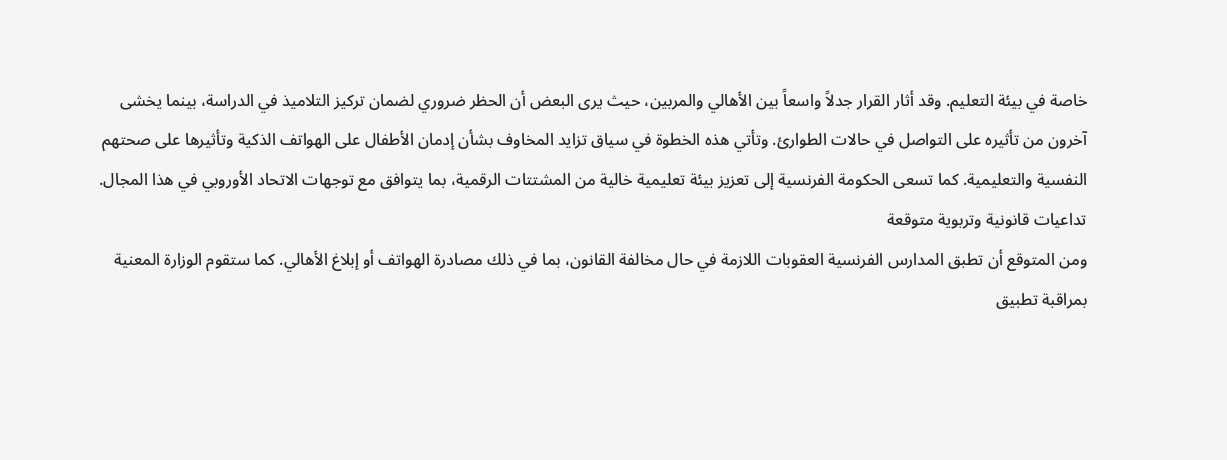خاصة في بيئة التعليم. وقد أثار القرار جدلاً واسعاً بين الأهالي والمربين، حيث يرى البعض أن الحظر ضروري لضمان تركيز التلاميذ في الدراسة، بينما يخشى آخرون من تأثيره على التواصل في حالات الطوارئ. وتأتي هذه الخطوة في سياق تزايد المخاوف بشأن إدمان الأطفال على الهواتف الذكية وتأثيرها على صحتهم النفسية والتعليمية. كما تسعى الحكومة الفرنسية إلى تعزيز بيئة تعليمية خالية من المشتتات الرقمية، بما يتوافق مع توجهات الاتحاد الأوروبي في هذا المجال.
تداعيات قانونية وتربوية متوقعة
ومن المتوقع أن تطبق المدارس الفرنسية العقوبات اللازمة في حال مخالفة القانون، بما في ذلك مصادرة الهواتف أو إبلاغ الأهالي. كما ستقوم الوزارة المعنية بمراقبة تطبيق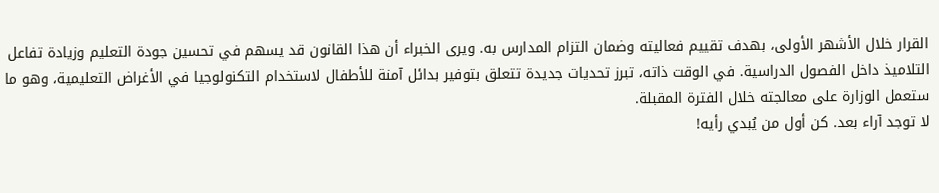القرار خلال الأشهر الأولى، بهدف تقييم فعاليته وضمان التزام المدارس به. ويرى الخبراء أن هذا القانون قد يسهم في تحسين جودة التعليم وزيادة تفاعل التلاميذ داخل الفصول الدراسية. في الوقت ذاته، تبرز تحديات جديدة تتعلق بتوفير بدائل آمنة للأطفال لاستخدام التكنولوجيا في الأغراض التعليمية، وهو ما ستعمل الوزارة على معالجته خلال الفترة المقبلة.
لا توجد آراء بعد. كن أول من يُبدي رأيه!